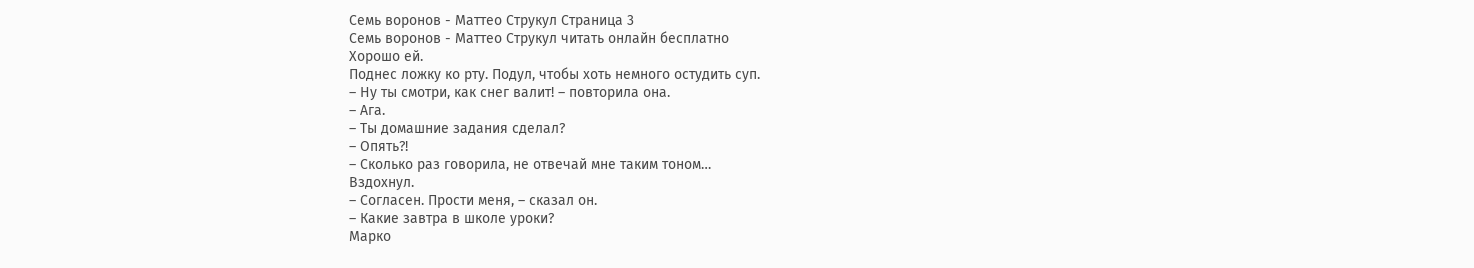Семь воронов - Маттео Струкул Страница 3
Семь воронов - Маттео Струкул читать онлайн бесплатно
Хорошо ей.
Поднес ложку ко рту. Подул, чтобы хоть немного остудить суп.
– Ну ты смотри, как снег валит! – повторила она.
– Ага.
– Ты домашние задания сделал?
– Опять?!
– Сколько раз говорила, не отвечай мне таким тоном…
Вздохнул.
– Согласен. Прости меня, – сказал он.
– Какие завтра в школе уроки?
Марко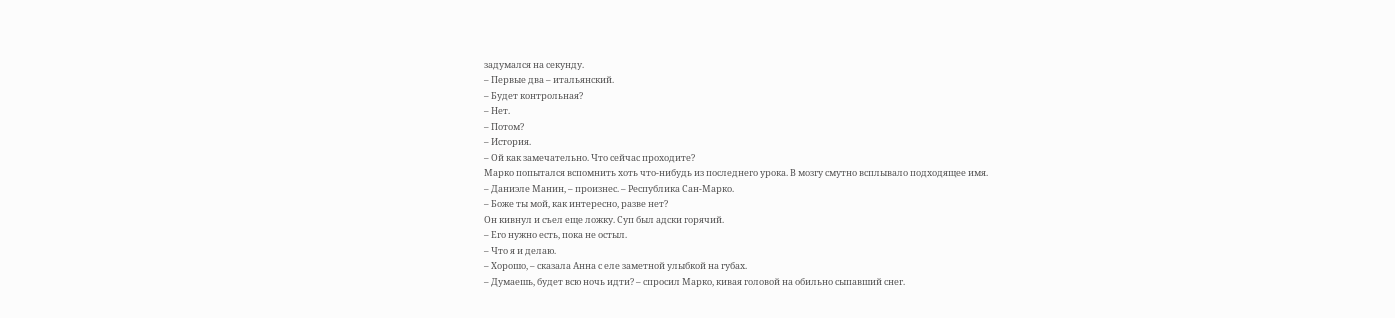задумался на секунду.
– Первые два – итальянский.
– Будет контрольная?
– Нет.
– Потом?
– История.
– Ой как замечательно. Что сейчас проходите?
Марко попытался вспомнить хоть что-нибудь из последнего урока. В мозгу смутно всплывало подходящее имя.
– Даниэле Манин, – произнес. – Республика Сан-Марко.
– Боже ты мой, как интересно, разве нет?
Он кивнул и съел еще ложку. Суп был адски горячий.
– Его нужно есть, пока не остыл.
– Что я и делаю.
– Хорошо, – сказала Анна с еле заметной улыбкой на губах.
– Думаешь, будет всю ночь идти? – спросил Марко, кивая головой на обильно сыпавший снег.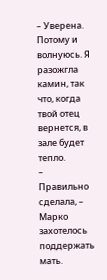– Уверена. Потому и волнуюсь. Я разожгла камин, так что, когда твой отец вернется, в зале будет тепло.
– Правильно сделала, – Марко захотелось поддержать мать.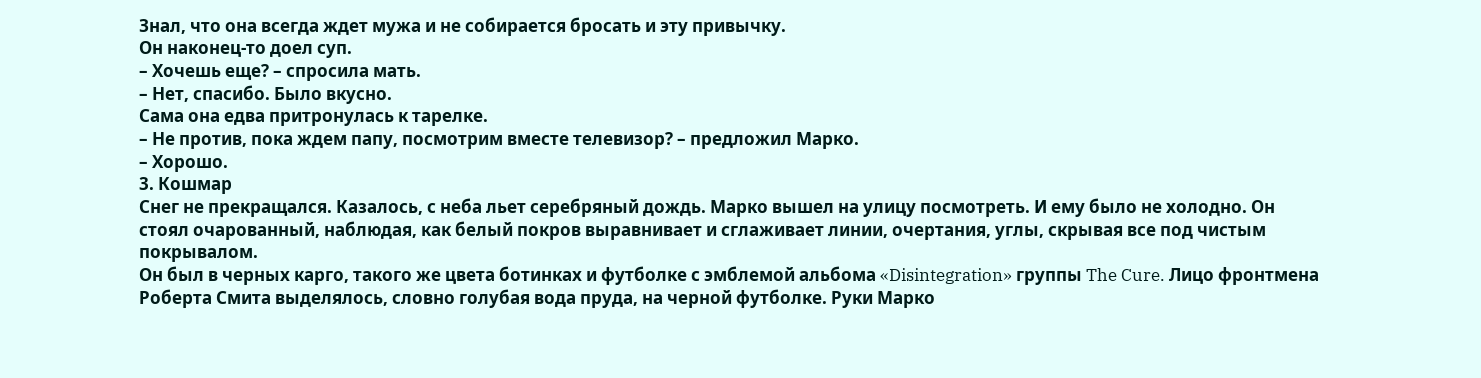Знал, что она всегда ждет мужа и не собирается бросать и эту привычку.
Он наконец-то доел суп.
– Хочешь еще? – спросила мать.
– Нет, спасибо. Было вкусно.
Сама она едва притронулась к тарелке.
– Не против, пока ждем папу, посмотрим вместе телевизор? – предложил Марко.
– Хорошо.
3. Кошмар
Снег не прекращался. Казалось, с неба льет серебряный дождь. Марко вышел на улицу посмотреть. И ему было не холодно. Он стоял очарованный, наблюдая, как белый покров выравнивает и сглаживает линии, очертания, углы, скрывая все под чистым покрывалом.
Он был в черных карго, такого же цвета ботинках и футболке с эмблемой альбома «Disintegration» группы The Cure. Лицо фронтмена Роберта Смита выделялось, словно голубая вода пруда, на черной футболке. Руки Марко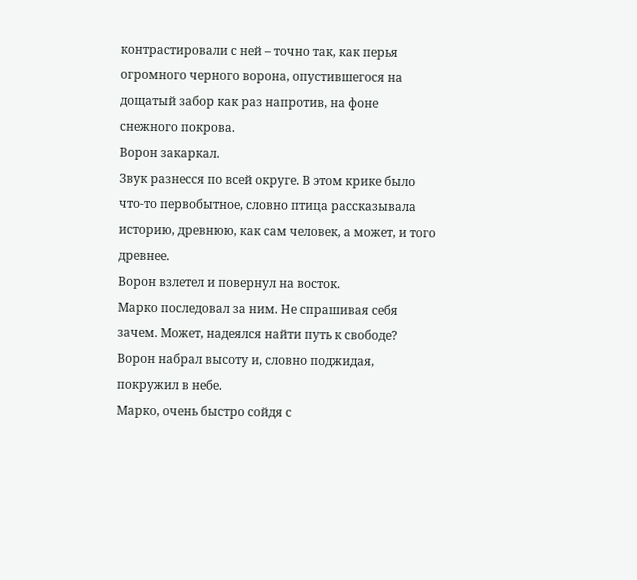контрастировали с ней – точно так, как перья огромного черного ворона, опустившегося на дощатый забор как раз напротив, на фоне снежного покрова.
Ворон закаркал.
Звук разнесся по всей округе. В этом крике было что-то первобытное, словно птица рассказывала историю, древнюю, как сам человек, а может, и того древнее.
Ворон взлетел и повернул на восток.
Марко последовал за ним. Не спрашивая себя зачем. Может, надеялся найти путь к свободе?
Ворон набрал высоту и, словно поджидая, покружил в небе.
Марко, очень быстро сойдя с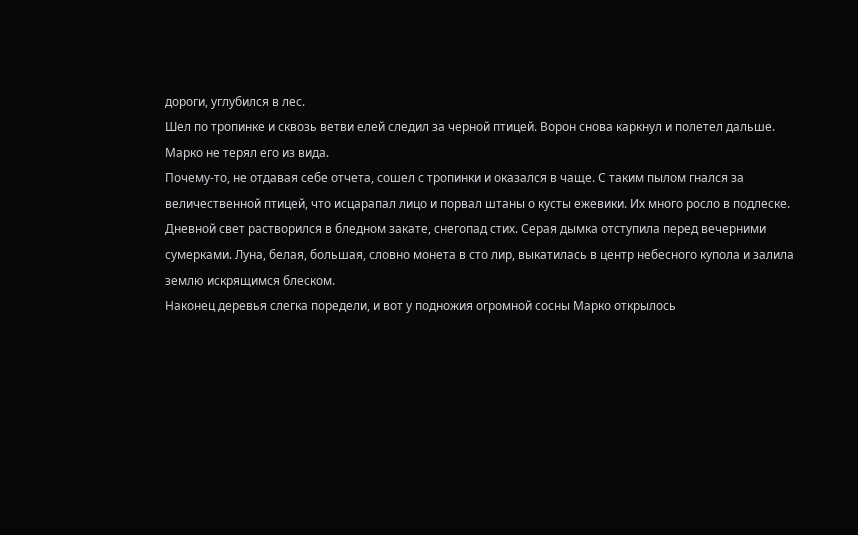дороги, углубился в лес.
Шел по тропинке и сквозь ветви елей следил за черной птицей. Ворон снова каркнул и полетел дальше.
Марко не терял его из вида.
Почему-то, не отдавая себе отчета, сошел с тропинки и оказался в чаще. С таким пылом гнался за величественной птицей, что исцарапал лицо и порвал штаны о кусты ежевики. Их много росло в подлеске.
Дневной свет растворился в бледном закате, снегопад стих. Серая дымка отступила перед вечерними сумерками. Луна, белая, большая, словно монета в сто лир, выкатилась в центр небесного купола и залила землю искрящимся блеском.
Наконец деревья слегка поредели, и вот у подножия огромной сосны Марко открылось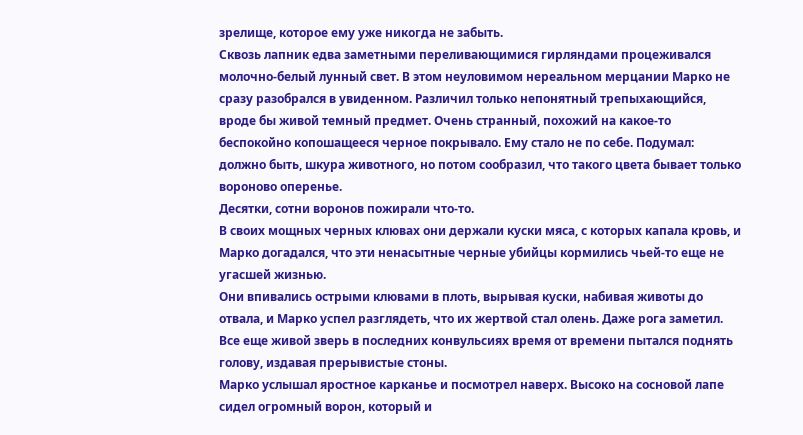зрелище, которое ему уже никогда не забыть.
Сквозь лапник едва заметными переливающимися гирляндами процеживался молочно-белый лунный свет. В этом неуловимом нереальном мерцании Марко не сразу разобрался в увиденном. Различил только непонятный трепыхающийся, вроде бы живой темный предмет. Очень странный, похожий на какое-то беспокойно копошащееся черное покрывало. Ему стало не по себе. Подумал: должно быть, шкура животного, но потом сообразил, что такого цвета бывает только вороново оперенье.
Десятки, сотни воронов пожирали что-то.
В своих мощных черных клювах они держали куски мяса, с которых капала кровь, и Марко догадался, что эти ненасытные черные убийцы кормились чьей-то еще не угасшей жизнью.
Они впивались острыми клювами в плоть, вырывая куски, набивая животы до отвала, и Марко успел разглядеть, что их жертвой стал олень. Даже рога заметил. Все еще живой зверь в последних конвульсиях время от времени пытался поднять голову, издавая прерывистые стоны.
Марко услышал яростное карканье и посмотрел наверх. Высоко на сосновой лапе сидел огромный ворон, который и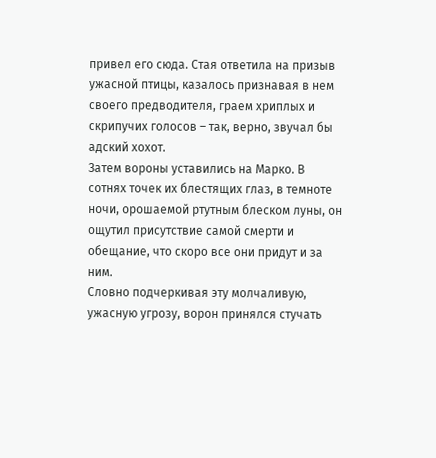привел его сюда. Стая ответила на призыв ужасной птицы, казалось признавая в нем своего предводителя, граем хриплых и скрипучих голосов – так, верно, звучал бы адский хохот.
Затем вороны уставились на Марко. В сотнях точек их блестящих глаз, в темноте ночи, орошаемой ртутным блеском луны, он ощутил присутствие самой смерти и обещание, что скоро все они придут и за ним.
Словно подчеркивая эту молчаливую, ужасную угрозу, ворон принялся стучать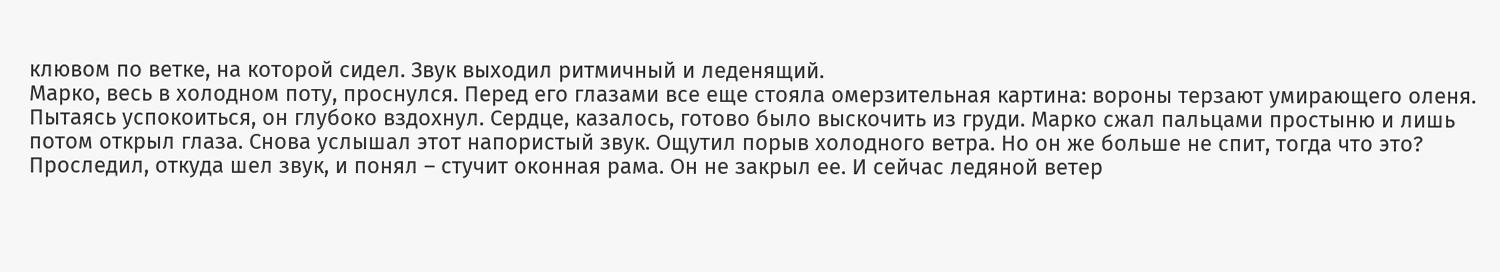клювом по ветке, на которой сидел. Звук выходил ритмичный и леденящий.
Марко, весь в холодном поту, проснулся. Перед его глазами все еще стояла омерзительная картина: вороны терзают умирающего оленя. Пытаясь успокоиться, он глубоко вздохнул. Сердце, казалось, готово было выскочить из груди. Марко сжал пальцами простыню и лишь потом открыл глаза. Снова услышал этот напористый звук. Ощутил порыв холодного ветра. Но он же больше не спит, тогда что это? Проследил, откуда шел звук, и понял – стучит оконная рама. Он не закрыл ее. И сейчас ледяной ветер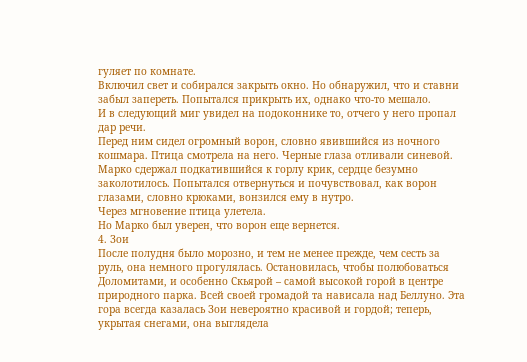гуляет по комнате.
Включил свет и собирался закрыть окно. Но обнаружил, что и ставни забыл запереть. Попытался прикрыть их, однако что-то мешало.
И в следующий миг увидел на подоконнике то, отчего у него пропал дар речи.
Перед ним сидел огромный ворон, словно явившийся из ночного кошмара. Птица смотрела на него. Черные глаза отливали синевой.
Марко сдержал подкатившийся к горлу крик, сердце безумно заколотилось. Попытался отвернуться и почувствовал, как ворон глазами, словно крюками, вонзился ему в нутро.
Через мгновение птица улетела.
Но Марко был уверен, что ворон еще вернется.
4. Зои
После полудня было морозно, и тем не менее прежде, чем сесть за руль, она немного прогулялась. Остановилась, чтобы полюбоваться Доломитами, и особенно Скьярой – самой высокой горой в центре природного парка. Всей своей громадой та нависала над Беллуно. Эта гора всегда казалась Зои невероятно красивой и гордой; теперь, укрытая снегами, она выглядела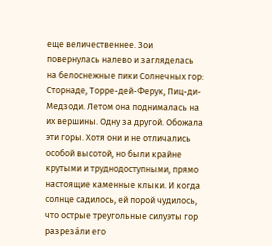еще величественнее. Зои повернулась налево и загляделась на белоснежные пики Солнечных гор: Сторнаде, Торре-дей-Ферук, Пиц-ди-Медзоди. Летом она поднималась на их вершины. Одну за другой. Обожала эти горы. Хотя они и не отличались особой высотой, но были крайне крутыми и труднодоступными, прямо настоящие каменные клыки. И когда солнце садилось, ей порой чудилось, что острые треугольные силуэты гор разреза́ли его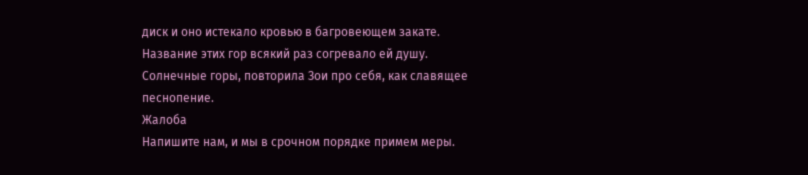диск и оно истекало кровью в багровеющем закате.
Название этих гор всякий раз согревало ей душу. Солнечные горы, повторила Зои про себя, как славящее песнопение.
Жалоба
Напишите нам, и мы в срочном порядке примем меры.